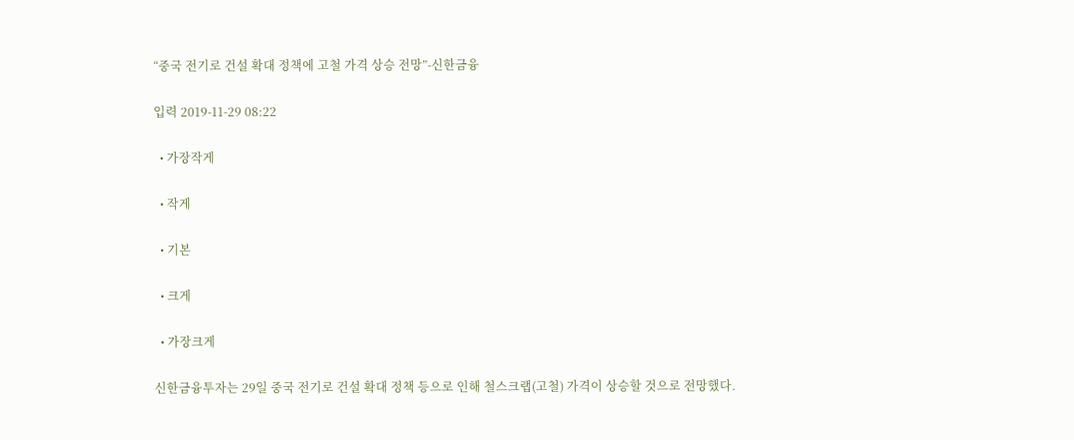“중국 전기로 건설 확대 정책에 고철 가격 상승 전망”-신한금융

입력 2019-11-29 08:22

  • 가장작게

  • 작게

  • 기본

  • 크게

  • 가장크게

신한금융투자는 29일 중국 전기로 건설 확대 정책 등으로 인해 철스크랩(고철) 가격이 상승할 것으로 전망했다.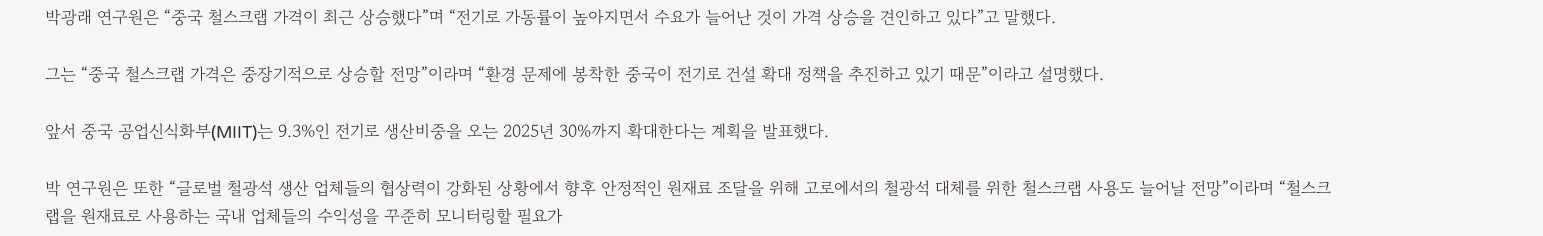박광래 연구원은 “중국 철스크랩 가격이 최근 상승했다”며 “전기로 가동률이 높아지면서 수요가 늘어난 것이 가격 상승을 견인하고 있다”고 말했다.

그는 “중국 철스크랩 가격은 중장기적으로 상승할 전망”이라며 “환경 문제에 봉착한 중국이 전기로 건설 확대 정책을 추진하고 있기 때문”이라고 설명했다.

앞서 중국 공업신식화부(MIIT)는 9.3%인 전기로 생산비중을 오는 2025년 30%까지 확대한다는 계획을 발표했다.

박 연구원은 또한 “글로벌 철광석 생산 업체들의 협상력이 강화된 상황에서 향후 안정적인 원재료 조달을 위해 고로에서의 철광석 대체를 위한 철스크랩 사용도 늘어날 전망”이라며 “철스크랩을 원재료로 사용하는 국내 업체들의 수익성을 꾸준히 모니터링할 필요가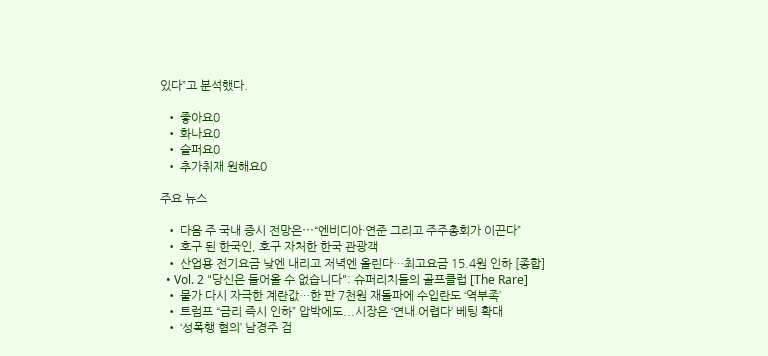있다”고 분석했다.

  • 좋아요0
  • 화나요0
  • 슬퍼요0
  • 추가취재 원해요0

주요 뉴스

  • 다음 주 국내 증시 전망은⋯“엔비디아·연준 그리고 주주총회가 이끈다”
  • 호구 된 한국인, 호구 자처한 한국 관광객
  • 산업용 전기요금 낮엔 내리고 저녁엔 올린다…최고요금 15.4원 인하 [종합]
  • Vol. 2 "당신은 들어올 수 없습니다": 슈퍼리치들의 골프클럽 [The Rare]
  • 물가 다시 자극한 계란값…한 판 7천원 재돌파에 수입란도 ‘역부족’
  • 트럼프 “금리 즉시 인하” 압박에도...시장은 ‘연내 어렵다’ 베팅 확대
  • ‘성폭행 혐의’ 남경주 검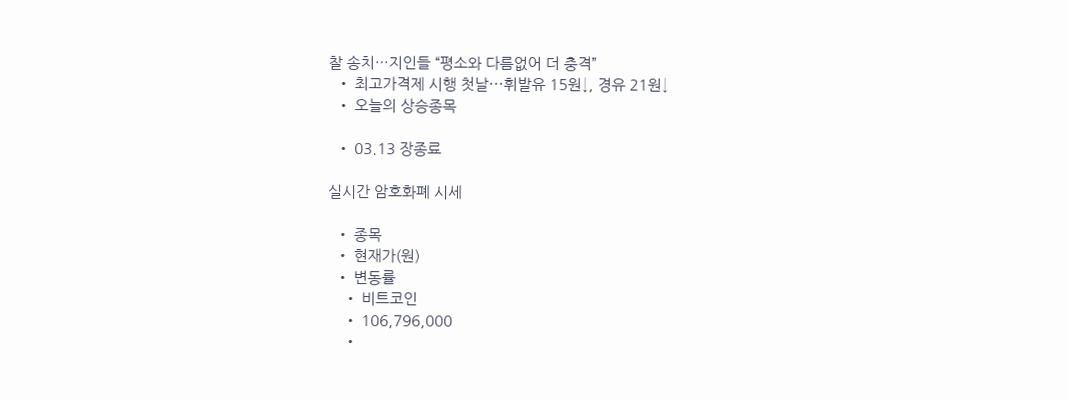찰 송치…지인들 “평소와 다름없어 더 충격”
  • 최고가격제 시행 첫날⋯휘발유 15원↓, 경유 21원↓
  • 오늘의 상승종목

  • 03.13 장종료

실시간 암호화폐 시세

  • 종목
  • 현재가(원)
  • 변동률
    • 비트코인
    • 106,796,000
    •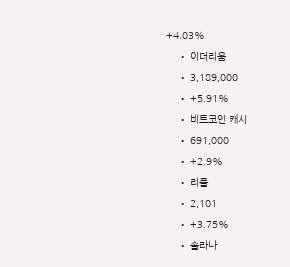+4.03%
    • 이더리움
    • 3,189,000
    • +5.91%
    • 비트코인 캐시
    • 691,000
    • +2.9%
    • 리플
    • 2,101
    • +3.75%
    • 솔라나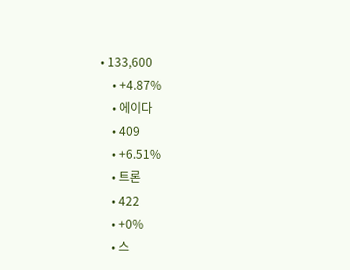• 133,600
    • +4.87%
    • 에이다
    • 409
    • +6.51%
    • 트론
    • 422
    • +0%
    • 스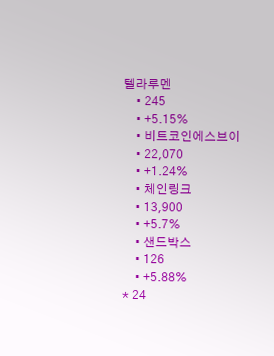텔라루멘
    • 245
    • +5.15%
    • 비트코인에스브이
    • 22,070
    • +1.24%
    • 체인링크
    • 13,900
    • +5.7%
    • 샌드박스
    • 126
    • +5.88%
* 24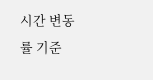시간 변동률 기준